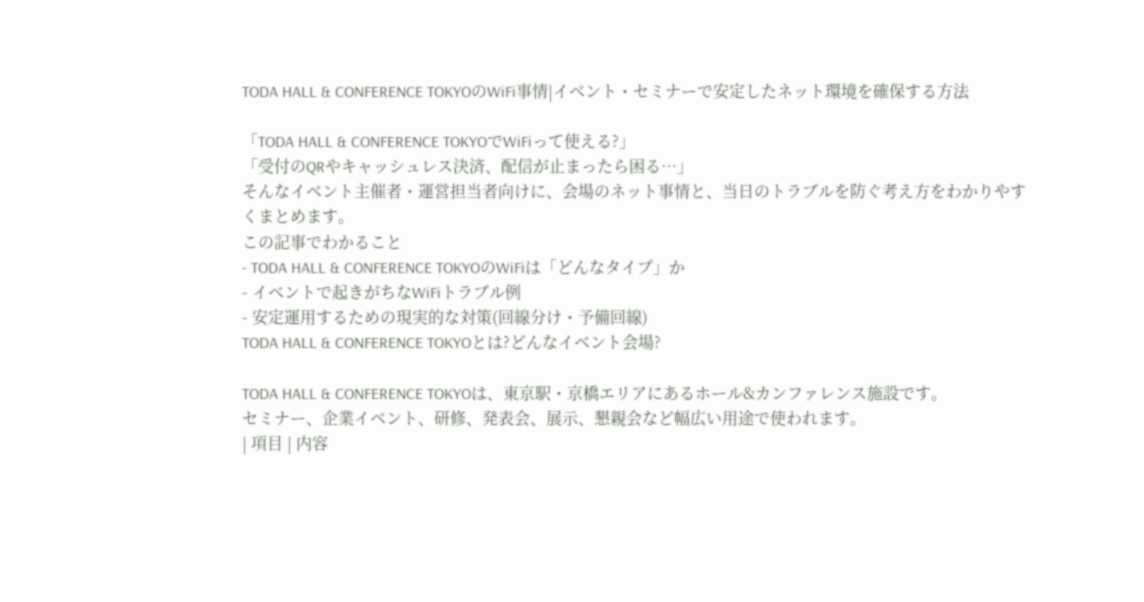TODA HALL & CONFERENCE TOKYOのWiFi事情|イベント・セミナーで安定したネット環境を確保する方法

「TODA HALL & CONFERENCE TOKYOでWiFiって使える?」
「受付のQRやキャッシュレス決済、配信が止まったら困る…」
そんなイベント主催者・運営担当者向けに、会場のネット事情と、当日のトラブルを防ぐ考え方をわかりやすくまとめます。
この記事でわかること
- TODA HALL & CONFERENCE TOKYOのWiFiは「どんなタイプ」か
- イベントで起きがちなWiFiトラブル例
- 安定運用するための現実的な対策(回線分け・予備回線)
TODA HALL & CONFERENCE TOKYOとは?どんなイベント会場?

TODA HALL & CONFERENCE TOKYOは、東京駅・京橋エリアにあるホール&カンファレンス施設です。
セミナー、企業イベント、研修、発表会、展示、懇親会など幅広い用途で使われます。
| 項目 | 内容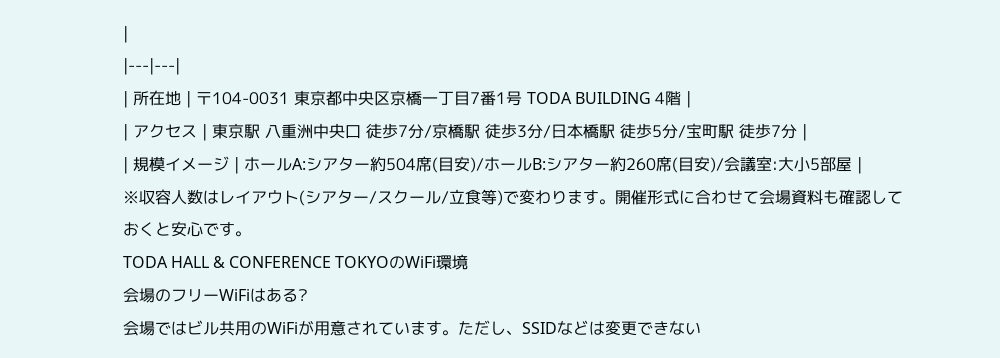|
|---|---|
| 所在地 | 〒104-0031 東京都中央区京橋一丁目7番1号 TODA BUILDING 4階 |
| アクセス | 東京駅 八重洲中央口 徒歩7分/京橋駅 徒歩3分/日本橋駅 徒歩5分/宝町駅 徒歩7分 |
| 規模イメージ | ホールA:シアター約504席(目安)/ホールB:シアター約260席(目安)/会議室:大小5部屋 |
※収容人数はレイアウト(シアター/スクール/立食等)で変わります。開催形式に合わせて会場資料も確認しておくと安心です。
TODA HALL & CONFERENCE TOKYOのWiFi環境
会場のフリーWiFiはある?
会場ではビル共用のWiFiが用意されています。ただし、SSIDなどは変更できない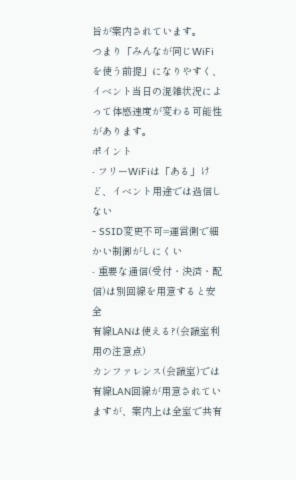旨が案内されています。
つまり「みんなが同じWiFiを使う前提」になりやすく、イベント当日の混雑状況によって体感速度が変わる可能性があります。
ポイント
- フリーWiFiは「ある」けど、イベント用途では過信しない
- SSID変更不可=運営側で細かい制御がしにくい
- 重要な通信(受付・決済・配信)は別回線を用意すると安全
有線LANは使える?(会議室利用の注意点)
カンファレンス(会議室)では有線LAN回線が用意されていますが、案内上は全室で共有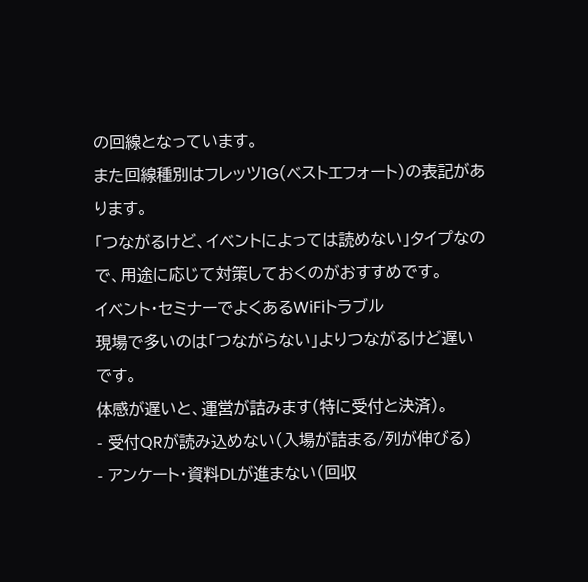の回線となっています。
また回線種別はフレッツ1G(ベストエフォート)の表記があります。
「つながるけど、イベントによっては読めない」タイプなので、用途に応じて対策しておくのがおすすめです。
イベント・セミナーでよくあるWiFiトラブル
現場で多いのは「つながらない」よりつながるけど遅いです。
体感が遅いと、運営が詰みます(特に受付と決済)。
- 受付QRが読み込めない(入場が詰まる/列が伸びる)
- アンケート・資料DLが進まない(回収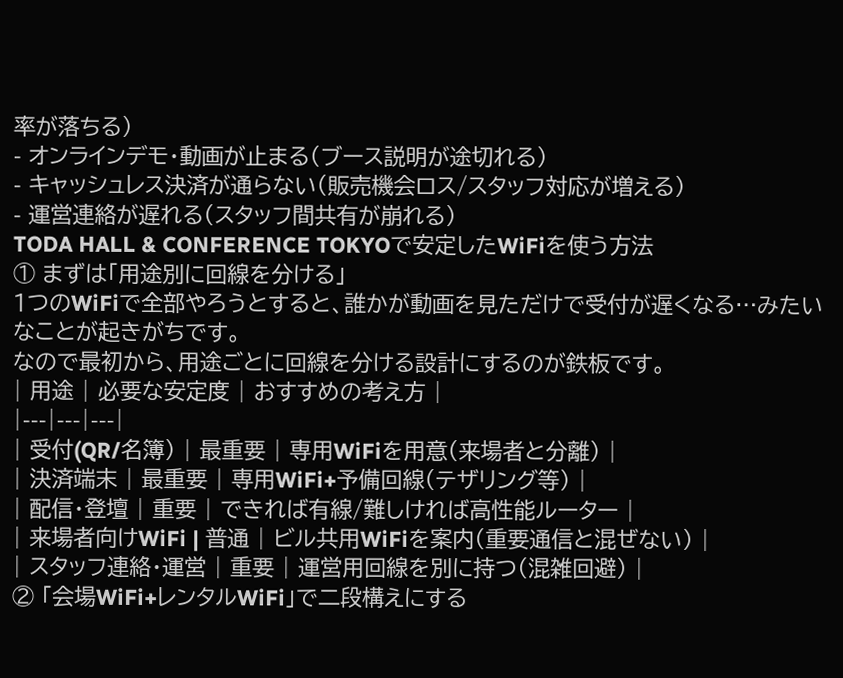率が落ちる)
- オンラインデモ・動画が止まる(ブース説明が途切れる)
- キャッシュレス決済が通らない(販売機会ロス/スタッフ対応が増える)
- 運営連絡が遅れる(スタッフ間共有が崩れる)
TODA HALL & CONFERENCE TOKYOで安定したWiFiを使う方法
① まずは「用途別に回線を分ける」
1つのWiFiで全部やろうとすると、誰かが動画を見ただけで受付が遅くなる…みたいなことが起きがちです。
なので最初から、用途ごとに回線を分ける設計にするのが鉄板です。
| 用途 | 必要な安定度 | おすすめの考え方 |
|---|---|---|
| 受付(QR/名簿) | 最重要 | 専用WiFiを用意(来場者と分離) |
| 決済端末 | 最重要 | 専用WiFi+予備回線(テザリング等) |
| 配信・登壇 | 重要 | できれば有線/難しければ高性能ルーター |
| 来場者向けWiFi | 普通 | ビル共用WiFiを案内(重要通信と混ぜない) |
| スタッフ連絡・運営 | 重要 | 運営用回線を別に持つ(混雑回避) |
② 「会場WiFi+レンタルWiFi」で二段構えにする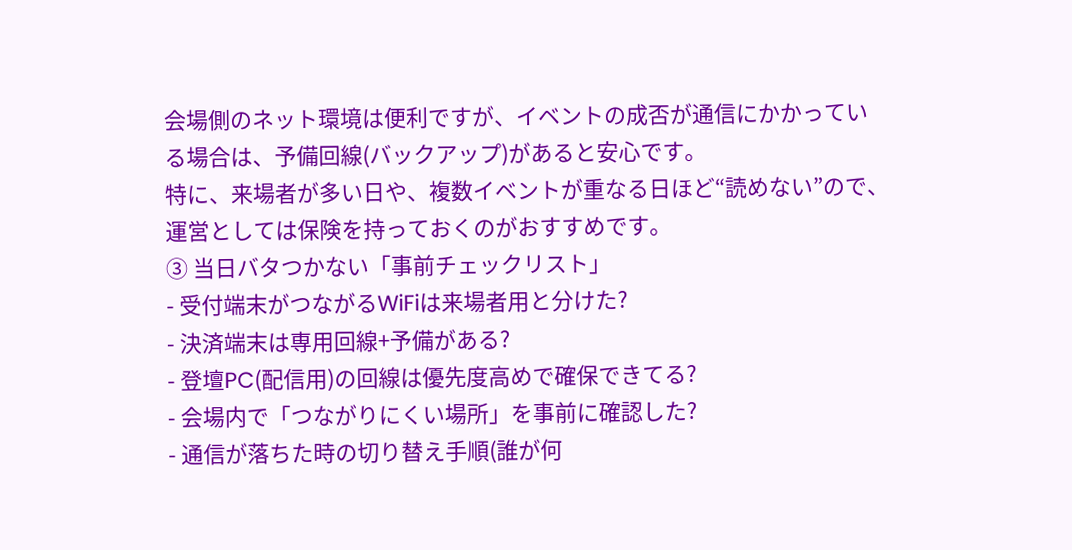会場側のネット環境は便利ですが、イベントの成否が通信にかかっている場合は、予備回線(バックアップ)があると安心です。
特に、来場者が多い日や、複数イベントが重なる日ほど“読めない”ので、運営としては保険を持っておくのがおすすめです。
③ 当日バタつかない「事前チェックリスト」
- 受付端末がつながるWiFiは来場者用と分けた?
- 決済端末は専用回線+予備がある?
- 登壇PC(配信用)の回線は優先度高めで確保できてる?
- 会場内で「つながりにくい場所」を事前に確認した?
- 通信が落ちた時の切り替え手順(誰が何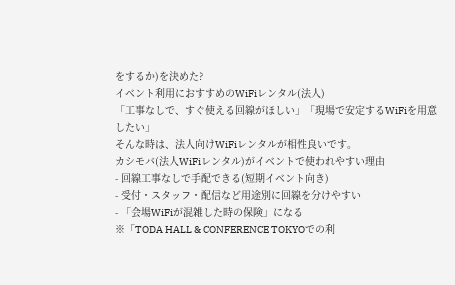をするか)を決めた?
イベント利用におすすめのWiFiレンタル(法人)
「工事なしで、すぐ使える回線がほしい」「現場で安定するWiFiを用意したい」
そんな時は、法人向けWiFiレンタルが相性良いです。
カシモバ(法人WiFiレンタル)がイベントで使われやすい理由
- 回線工事なしで手配できる(短期イベント向き)
- 受付・スタッフ・配信など用途別に回線を分けやすい
- 「会場WiFiが混雑した時の保険」になる
※「TODA HALL & CONFERENCE TOKYOでの利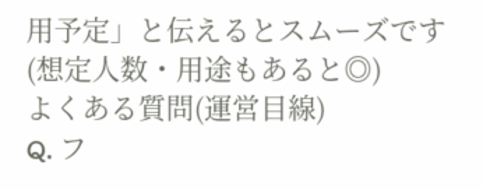用予定」と伝えるとスムーズです(想定人数・用途もあると◎)
よくある質問(運営目線)
Q. フ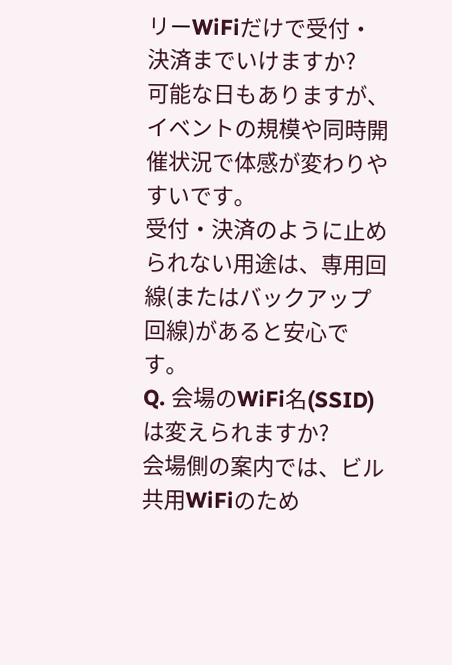リーWiFiだけで受付・決済までいけますか?
可能な日もありますが、イベントの規模や同時開催状況で体感が変わりやすいです。
受付・決済のように止められない用途は、専用回線(またはバックアップ回線)があると安心です。
Q. 会場のWiFi名(SSID)は変えられますか?
会場側の案内では、ビル共用WiFiのため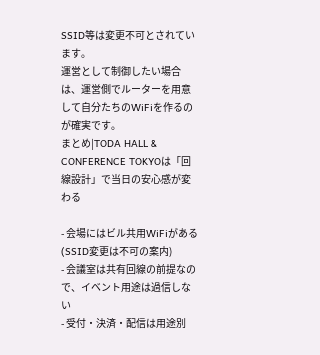SSID等は変更不可とされています。
運営として制御したい場合は、運営側でルーターを用意して自分たちのWiFiを作るのが確実です。
まとめ|TODA HALL & CONFERENCE TOKYOは「回線設計」で当日の安心感が変わる

- 会場にはビル共用WiFiがある(SSID変更は不可の案内)
- 会議室は共有回線の前提なので、イベント用途は過信しない
- 受付・決済・配信は用途別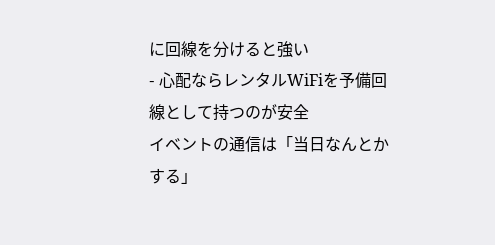に回線を分けると強い
- 心配ならレンタルWiFiを予備回線として持つのが安全
イベントの通信は「当日なんとかする」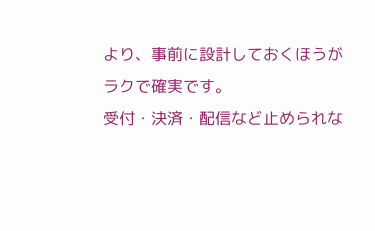より、事前に設計しておくほうがラクで確実です。
受付・決済・配信など止められな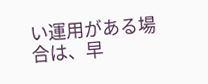い運用がある場合は、早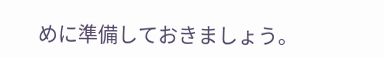めに準備しておきましょう。